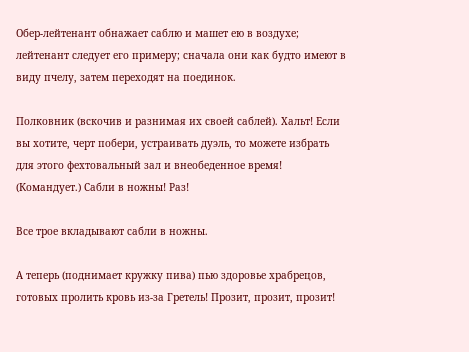Обер-лейтенант обнажает саблю и машет ею в воздухе; лейтенант следует его примеру; сначала они как будто имеют в виду пчелу, затем переходят на поединок.

Полковник (вскочив и разнимая их своей саблей). Хальт! Если вы хотите, черт побери, устраивать дуэль, то можете избрать для этого фехтовальный зал и внеобеденное время! (Командует.) Сабли в ножны! Раз!

Все трое вкладывают сабли в ножны.

А теперь (поднимает кружку пива) пью здоровье храбрецов, готовых пролить кровь из-за Гретель! Прозит, прозит, прозит!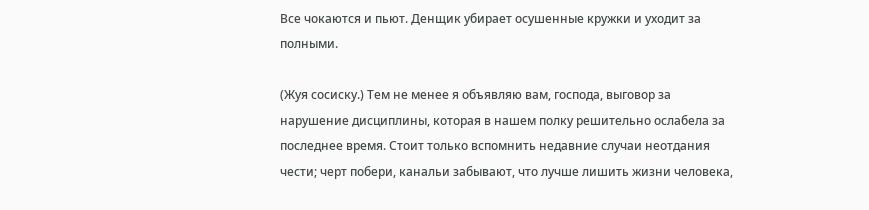Все чокаются и пьют. Денщик убирает осушенные кружки и уходит за полными.

(Жуя сосиску.) Тем не менее я объявляю вам, господа, выговор за нарушение дисциплины, которая в нашем полку решительно ослабела за последнее время. Стоит только вспомнить недавние случаи неотдания чести; черт побери, канальи забывают, что лучше лишить жизни человека,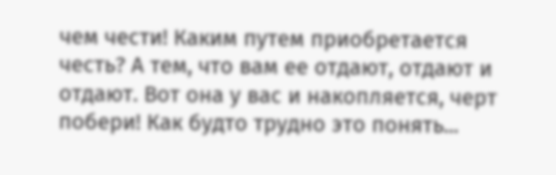чем чести! Каким путем приобретается честь? А тем, что вам ее отдают, отдают и отдают. Вот она у вас и накопляется, черт побери! Как будто трудно это понять...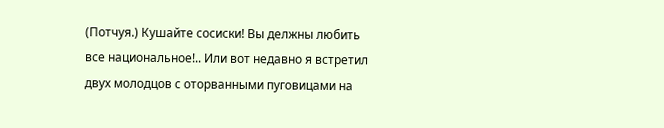(Потчуя.) Кушайте сосиски! Вы делжны любить все национальное!.. Или вот недавно я встретил двух молодцов с оторванными пуговицами на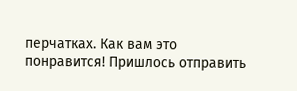перчатках. Как вам это понравится! Пришлось отправить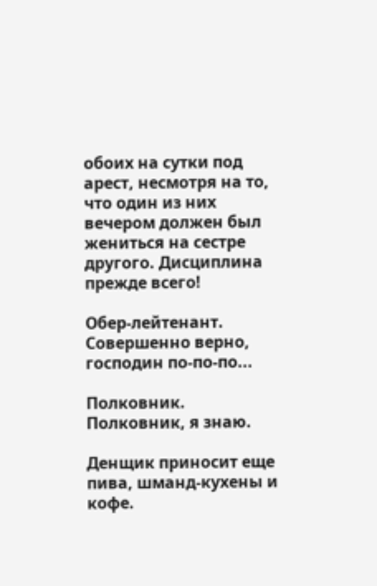обоих на сутки под арест, несмотря на то, что один из них вечером должен был жениться на сестре другого. Дисциплина прежде всего!

Обер-лейтенант. Совершенно верно, господин по-по-по...

Полковник. Полковник, я знаю.

Денщик приносит еще пива, шманд-кухены и кофе.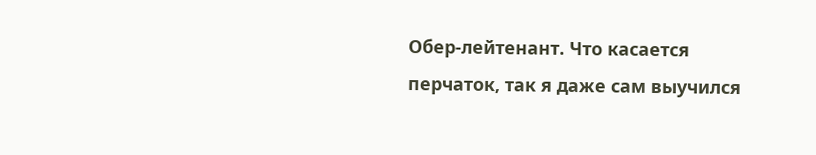Обер-лейтенант. Что касается перчаток, так я даже сам выучился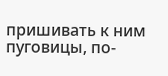пришивать к ним пуговицы, по-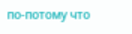по-потому что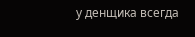у денщика всегда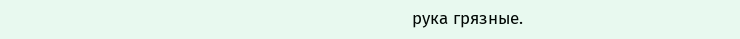рука грязные.